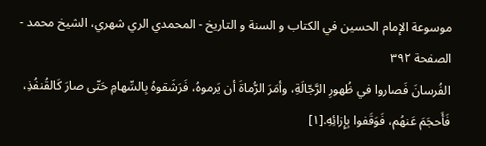موسوعة الإمام الحسين في الكتاب و السنة و التاريخ - المحمدي الري شهري، الشيخ محمد - الصفحة ٣٩٢
الفُرسانَ فَصاروا في ظُهورِ الرَّجّالَةِ، وأمَرَ الرُّماةَ أن يَرموهُ، فَرَشَقوهُ بِالسِّهامِ حَتّى صارَ كَالقُنفُذِ، فَأَحجَمَ عَنهُم، فَوَقَفوا بِإِزائِهِ.[١]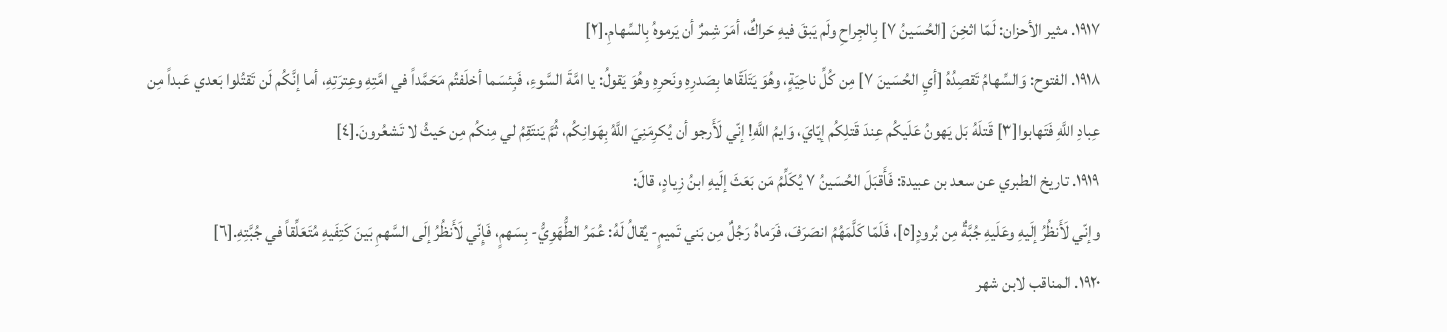١٩١٧. مثير الأحزان: لَمّا اثخِنَ [الحُسَينُ ٧] بِالجِراحِ ولَم يَبقَ فيهِ حَراكٌ، أمَرَ شِمرٌ أن يَرموهُ بِالسِّهامِ.[٢]
١٩١٨. الفتوح: وَالسِّهامُ تَقصِدُهُ [أيِ الحُسَينَ ٧] مِن كُلِّ ناحِيَةٍ، وهُوَ يَتَلَقّاها بِصَدرِهِ ونَحرِهِ وهُوَ يَقولُ: يا امَّةَ السَّوءِ، فَبِئسَما أخلَفتُم مَحَمَّداً في امَّتِهِ وعِترَتِهِ، أما إنَّكُم لَن تَقتُلوا بَعدي عَبداً مِن عِبادِ اللَّهِ فَتَهابوا[٣] قَتلَهُ بَل يَهونُ عَلَيكُم عِندَ قَتلِكُم إيّايَ، وَايمُ اللَّهِ! إنّي لَأَرجو أن يُكرِمَنِيَ اللَّهُ بِهَوانِكُم، ثُمَّ يَنتَقِمُ لي مِنكُم مِن حَيثُ لا تَشعُرونَ.[٤]
١٩١٩. تاريخ الطبري عن سعد بن عبيدة: فَأَقبَلَ الحُسَينُ ٧ يُكَلِّمُ مَن بَعَثَ إلَيهِ ابنُ زِيادٍ، قالَ:
وإنّي لَأَنظُرُ إلَيهِ وعَلَيهِ جُبَّةٌ مِن بُرودٍ[٥]، فَلَمّا كَلَّمَهُمُ انصَرَفَ، فَرَماهُ رَجُلٌ مِن بَني تَميمٍ- يُقالُ لَهُ: عُمَرُ الطُّهَوِيُّ- بِسَهمٍ، فَإِنّي لَأَنظُرُ إلَى السَّهمِ بَينَ كَتِفَيهِ مُتَعَلِّقاً في جُبَّتِهِ.[٦]
١٩٢٠. المناقب لابن شهر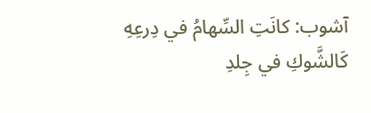آشوب: كانَتِ السِّهامُ في دِرعِهِ كَالشَّوكِ في جِلدِ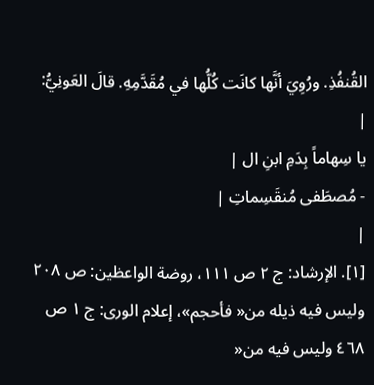القُنفُذِ. ورُوِيَ أنَّها كانَت كُلُّها في مُقَدَّمِهِ. قالَ العَونِيُّ:
|
يا سِهاماً بِدَمِ ابنِ ال |
- مُصطَفى مُنقَسِماتِ |
|
[١]. الإرشاد: ج ٢ ص ١١١، روضة الواعظين: ص ٢٠٨ وليس فيه ذيله من« فأحجم»، إعلام الورى: ج ١ ص ٤٦٨ وليس فيه من«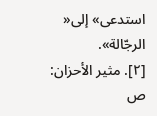استدعى» إلى« الرجّالة».
[٢]. مثير الأحزان: ص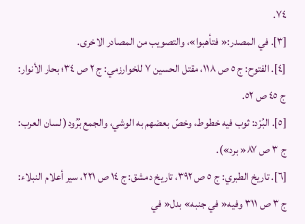٧٤.
[٣]. في المصدر:« فتأهبوا»، والتصويب من المصادر الاخرى.
[٤]. الفتوح: ج ٥ ص ١١٨، مقتل الحسين ٧ للخوارزمي: ج ٢ ص ٣٤؛ بحار الأنوار: ج ٤٥ ص ٥٢.
[٥]. البُرْد: ثوب فيه خطوط، وخصّ بعضهم به الوشي، والجمع بُرُود( لسان العرب: ج ٣ ص ٨٧« برد»).
[٦]. تاريخ الطبري: ج ٥ ص ٣٩٢، تاريخ دمشق: ج ١٤ ص ٢٢١، سير أعلام النبلاء: ج ٣ ص ٣١١ وفيه« في جنبه» بدل« في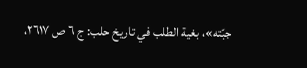جبّته»، بغية الطلب في تاريخ حلب: ج ٦ ص ٢٦١٧،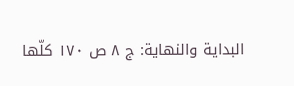البداية والنهاية: ج ٨ ص ١٧٠ كلّها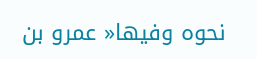نحوه وفيها« عمرو بن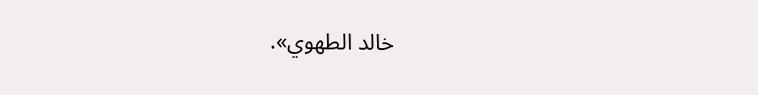خالد الطهوي».